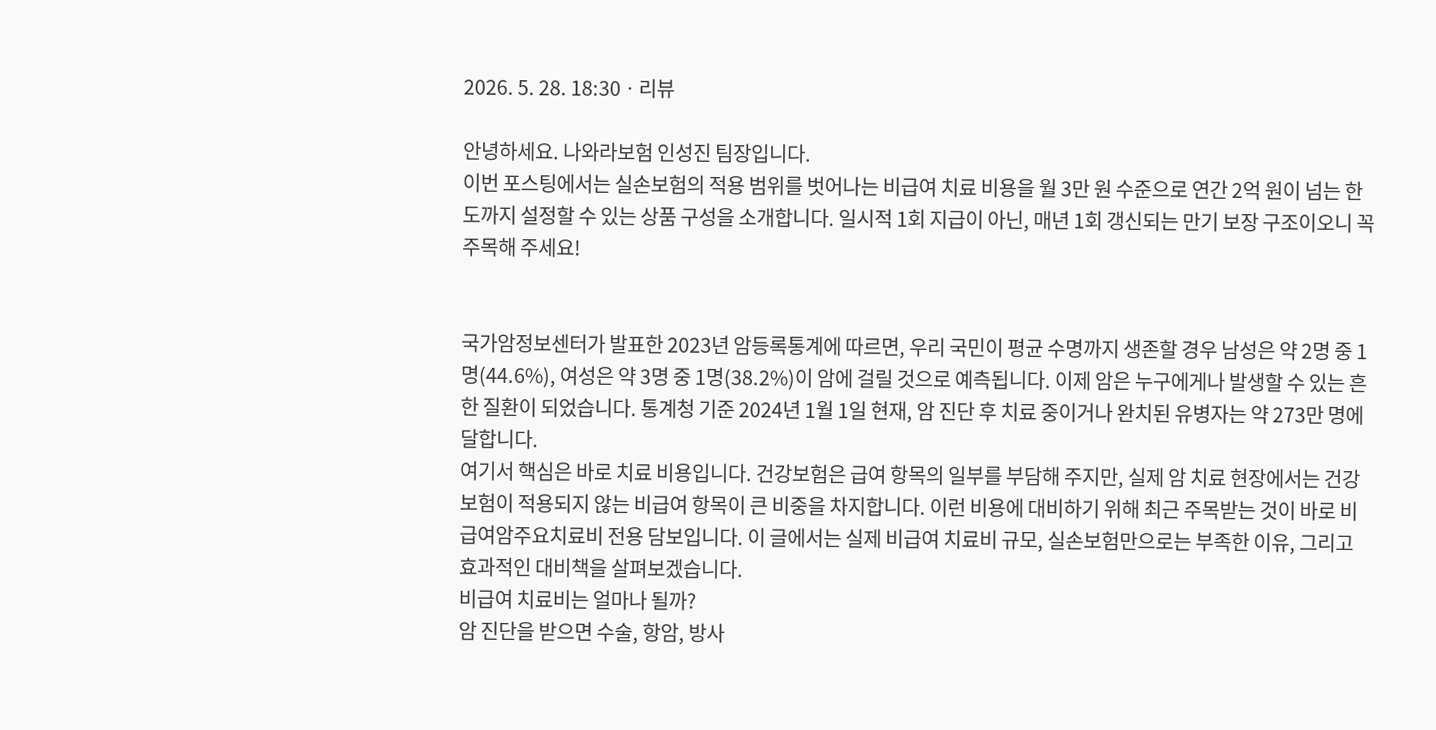2026. 5. 28. 18:30ㆍ리뷰

안녕하세요. 나와라보험 인성진 팀장입니다.
이번 포스팅에서는 실손보험의 적용 범위를 벗어나는 비급여 치료 비용을 월 3만 원 수준으로 연간 2억 원이 넘는 한도까지 설정할 수 있는 상품 구성을 소개합니다. 일시적 1회 지급이 아닌, 매년 1회 갱신되는 만기 보장 구조이오니 꼭 주목해 주세요!


국가암정보센터가 발표한 2023년 암등록통계에 따르면, 우리 국민이 평균 수명까지 생존할 경우 남성은 약 2명 중 1명(44.6%), 여성은 약 3명 중 1명(38.2%)이 암에 걸릴 것으로 예측됩니다. 이제 암은 누구에게나 발생할 수 있는 흔한 질환이 되었습니다. 통계청 기준 2024년 1월 1일 현재, 암 진단 후 치료 중이거나 완치된 유병자는 약 273만 명에 달합니다.
여기서 핵심은 바로 치료 비용입니다. 건강보험은 급여 항목의 일부를 부담해 주지만, 실제 암 치료 현장에서는 건강보험이 적용되지 않는 비급여 항목이 큰 비중을 차지합니다. 이런 비용에 대비하기 위해 최근 주목받는 것이 바로 비급여암주요치료비 전용 담보입니다. 이 글에서는 실제 비급여 치료비 규모, 실손보험만으로는 부족한 이유, 그리고 효과적인 대비책을 살펴보겠습니다.
비급여 치료비는 얼마나 될까?
암 진단을 받으면 수술, 항암, 방사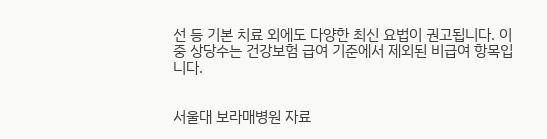선 등 기본 치료 외에도 다양한 최신 요법이 권고됩니다. 이 중 상당수는 건강보험 급여 기준에서 제외된 비급여 항목입니다.


서울대 보라매병원 자료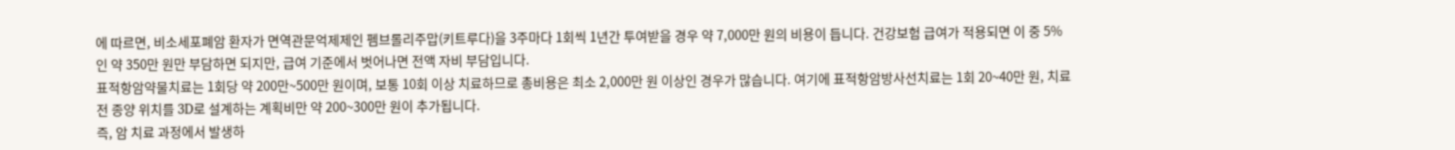에 따르면, 비소세포폐암 환자가 면역관문억제제인 펨브롤리주맙(키트루다)을 3주마다 1회씩 1년간 투여받을 경우 약 7,000만 원의 비용이 듭니다. 건강보험 급여가 적용되면 이 중 5%인 약 350만 원만 부담하면 되지만, 급여 기준에서 벗어나면 전액 자비 부담입니다.
표적항암약물치료는 1회당 약 200만~500만 원이며, 보통 10회 이상 치료하므로 총비용은 최소 2,000만 원 이상인 경우가 많습니다. 여기에 표적항암방사선치료는 1회 20~40만 원, 치료 전 종양 위치를 3D로 설계하는 계획비만 약 200~300만 원이 추가됩니다.
즉, 암 치료 과정에서 발생하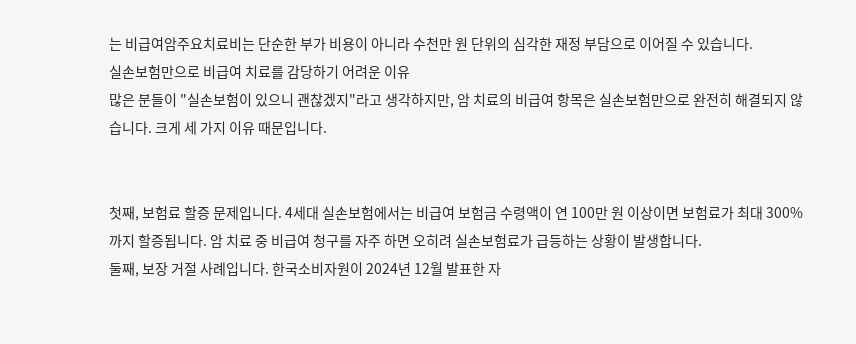는 비급여암주요치료비는 단순한 부가 비용이 아니라 수천만 원 단위의 심각한 재정 부담으로 이어질 수 있습니다.
실손보험만으로 비급여 치료를 감당하기 어려운 이유
많은 분들이 "실손보험이 있으니 괜찮겠지"라고 생각하지만, 암 치료의 비급여 항목은 실손보험만으로 완전히 해결되지 않습니다. 크게 세 가지 이유 때문입니다.


첫째, 보험료 할증 문제입니다. 4세대 실손보험에서는 비급여 보험금 수령액이 연 100만 원 이상이면 보험료가 최대 300%까지 할증됩니다. 암 치료 중 비급여 청구를 자주 하면 오히려 실손보험료가 급등하는 상황이 발생합니다.
둘째, 보장 거절 사례입니다. 한국소비자원이 2024년 12월 발표한 자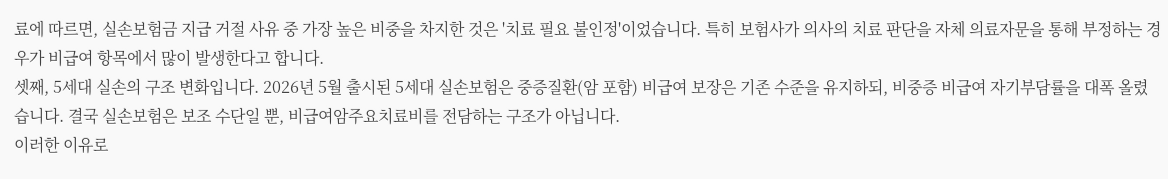료에 따르면, 실손보험금 지급 거절 사유 중 가장 높은 비중을 차지한 것은 '치료 필요 불인정'이었습니다. 특히 보험사가 의사의 치료 판단을 자체 의료자문을 통해 부정하는 경우가 비급여 항목에서 많이 발생한다고 합니다.
셋째, 5세대 실손의 구조 변화입니다. 2026년 5월 출시된 5세대 실손보험은 중증질환(암 포함) 비급여 보장은 기존 수준을 유지하되, 비중증 비급여 자기부담률을 대폭 올렸습니다. 결국 실손보험은 보조 수단일 뿐, 비급여암주요치료비를 전담하는 구조가 아닙니다.
이러한 이유로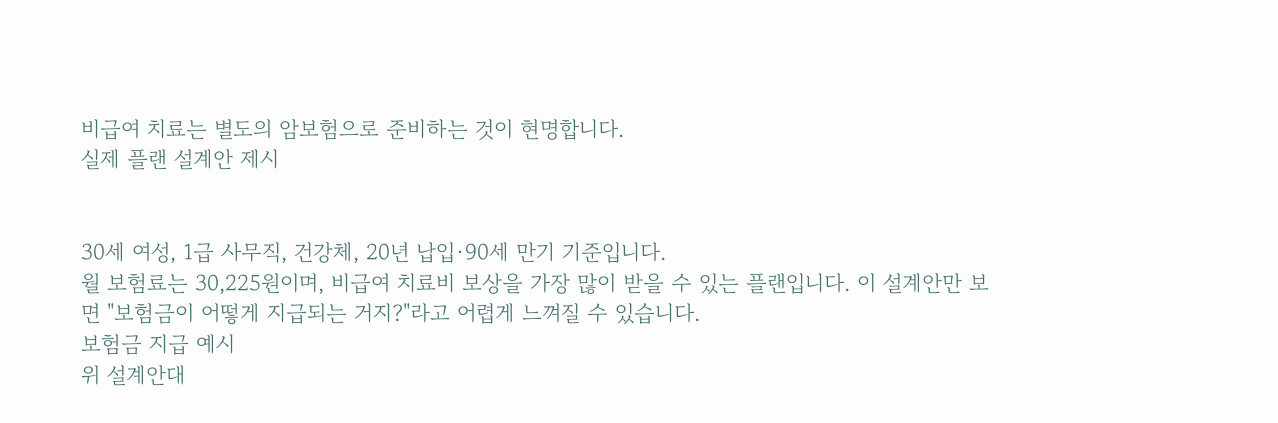비급여 치료는 별도의 암보험으로 준비하는 것이 현명합니다.
실제 플랜 설계안 제시


30세 여성, 1급 사무직, 건강체, 20년 납입·90세 만기 기준입니다.
월 보험료는 30,225원이며, 비급여 치료비 보상을 가장 많이 받을 수 있는 플랜입니다. 이 설계안만 보면 "보험금이 어떻게 지급되는 거지?"라고 어렵게 느껴질 수 있습니다.
보험금 지급 예시
위 설계안대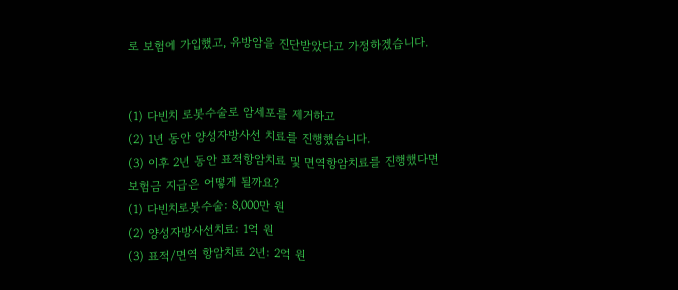로 보험에 가입했고, 유방암을 진단받았다고 가정하겠습니다.


(1) 다빈치 로봇수술로 암세포를 제거하고
(2) 1년 동안 양성자방사선 치료를 진행했습니다.
(3) 이후 2년 동안 표적항암치료 및 면역항암치료를 진행했다면
보험금 지급은 어떻게 될까요?
(1) 다빈치로봇수술: 8,000만 원
(2) 양성자방사선치료: 1억 원
(3) 표적/면역 항암치료 2년: 2억 원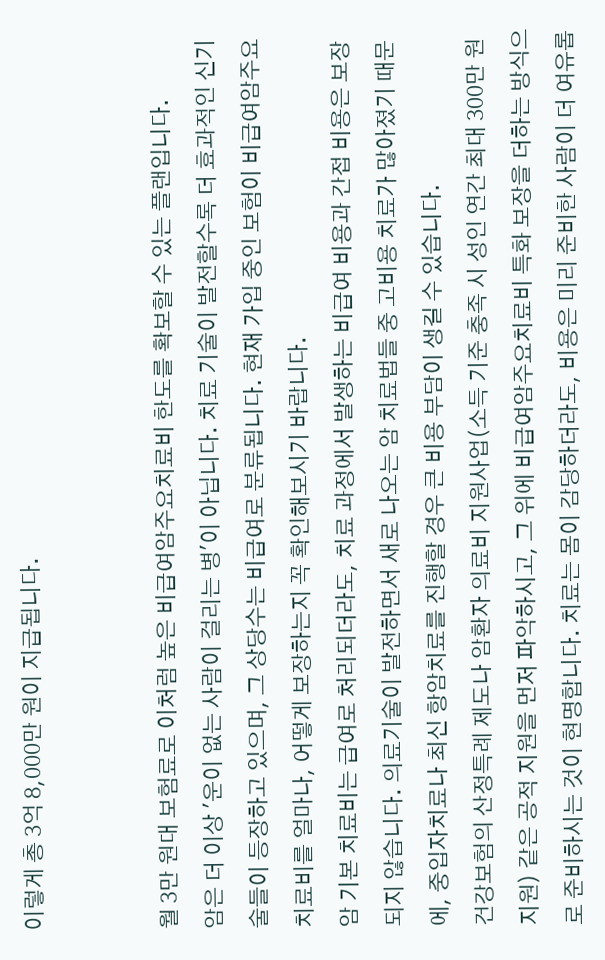이렇게 총 3억 8,000만 원이 지급됩니다.


월 3만 원대 보험료로 이처럼 높은 비급여암주요치료비 한도를 확보할 수 있는 플랜입니다.
암은 더 이상 '운이 없는 사람이 걸리는 병'이 아닙니다. 치료 기술이 발전할수록 더 효과적인 신기술들이 등장하고 있으며, 그 상당수는 비급여로 분류됩니다. 현재 가입 중인 보험이 비급여암주요치료비를 얼마나, 어떻게 보장하는지 꼭 확인해보시기 바랍니다.
암 기본 치료비는 급여로 처리되더라도, 치료 과정에서 발생하는 비급여 비용과 간접 비용은 보장되지 않습니다. 의료기술이 발전하면서 새로 나오는 암 치료법들 중 고비용 치료가 많아졌기 때문에, 중입자치료나 최신 항암치료를 진행할 경우 큰 비용 부담이 생길 수 있습니다.
건강보험의 산정특례 제도나 암환자 의료비 지원사업(소득 기준 충족 시 성인 연간 최대 300만 원 지원) 같은 공적 지원을 먼저 파악하시고, 그 위에 비급여암주요치료비 특화 보장을 더하는 방식으로 준비하시는 것이 현명합니다. 치료는 몸이 감당하더라도, 비용은 미리 준비한 사람이 더 여유롭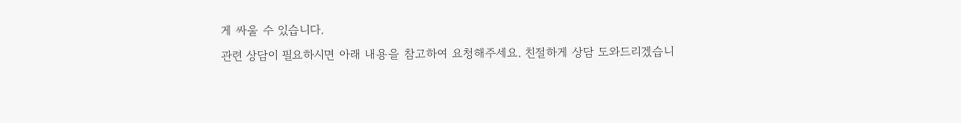게 싸울 수 있습니다.
관련 상담이 필요하시면 아래 내용을 참고하여 요청해주세요. 친절하게 상담 도와드리겠습니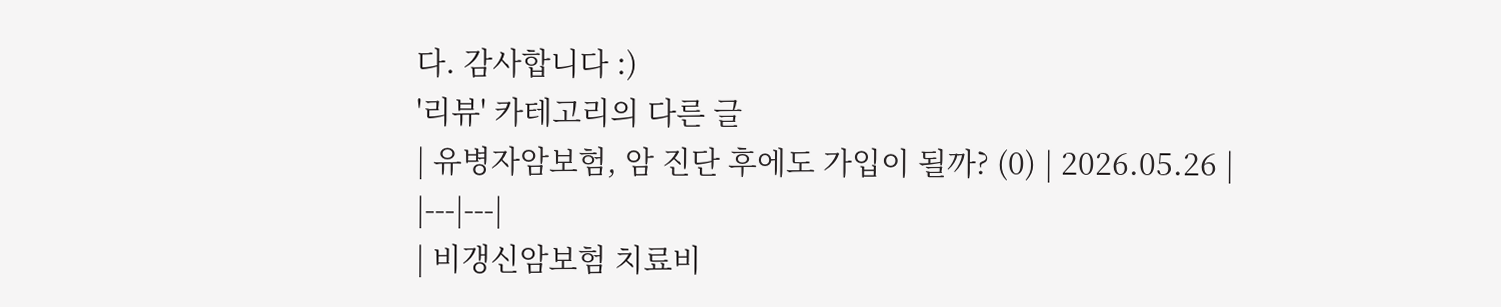다. 감사합니다 :)
'리뷰' 카테고리의 다른 글
| 유병자암보험, 암 진단 후에도 가입이 될까? (0) | 2026.05.26 |
|---|---|
| 비갱신암보험 치료비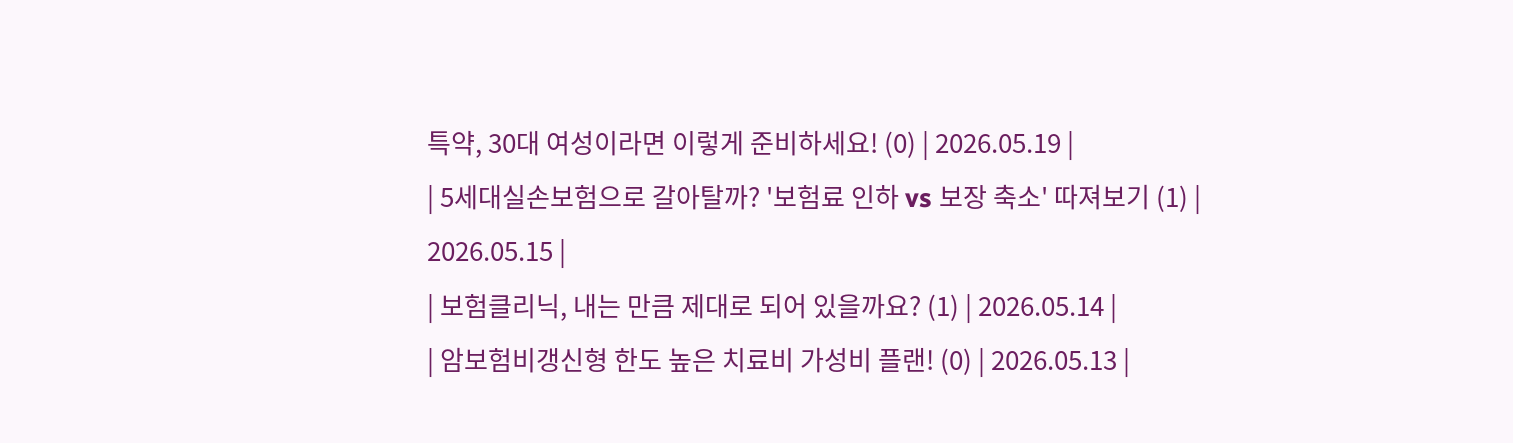특약, 30대 여성이라면 이렇게 준비하세요! (0) | 2026.05.19 |
| 5세대실손보험으로 갈아탈까? '보험료 인하 vs 보장 축소' 따져보기 (1) | 2026.05.15 |
| 보험클리닉, 내는 만큼 제대로 되어 있을까요? (1) | 2026.05.14 |
| 암보험비갱신형 한도 높은 치료비 가성비 플랜! (0) | 2026.05.13 |